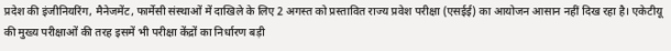प्रदेश की इंजीनियरिंग, मैनेजमेंट, फार्मेसी संस्थाओं में दाखिले के लिए 2 अगस्त को प्रस्तावित राज्य प्रवेश परीक्षा (एसईई) का आयोजन आसान नहीं दिख रहा है। एकेटीयू की मुख्य परीक्षाओं की तरह इसमें भी परीक्षा केंद्रों का निर्धारण बड़ी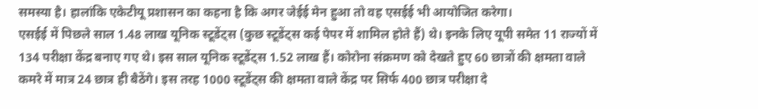समस्या है। हालांकि एकेटीयू प्रशासन का कहना है कि अगर जेईई मेन हुआ तो वह एसईई भी आयोजित करेगा।
एसईई में पिछले साल 1.48 लाख यूनिक स्टूडेंट्स (कुछ स्टूडेंट्स कई पेपर में शामिल होते हैं) थे। इनके लिए यूपी समेत 11 राज्यों में 134 परीक्षा केंद्र बनाए गए थे। इस साल यूनिक स्टूडेंट्स 1.52 लाख हैं। कोरोना संक्रमण को देखते हुए 60 छात्रों की क्षमता वाले कमरे में मात्र 24 छात्र ही बैठेंगे। इस तरह 1000 स्टूडेंट्स की क्षमता वाले केंद्र पर सिर्फ 400 छात्र परीक्षा दे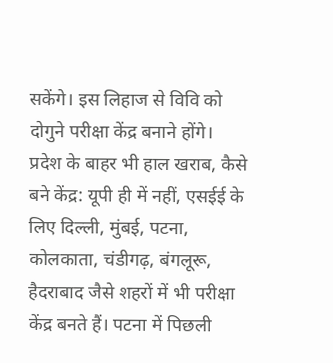सकेंगे। इस लिहाज से विवि को दोगुने परीक्षा केंद्र बनाने होंगे।
प्रदेश के बाहर भी हाल खराब, कैसे बने केंद्र: यूपी ही में नहीं, एसईई के लिए दिल्ली, मुंबई, पटना, कोलकाता, चंडीगढ़, बंगलूरू, हैदराबाद जैसे शहरों में भी परीक्षा केंद्र बनते हैं। पटना में पिछली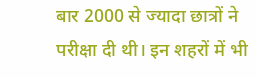बार 2000 से ज्यादा छात्रों ने परीक्षा दी थी। इन शहरों में भी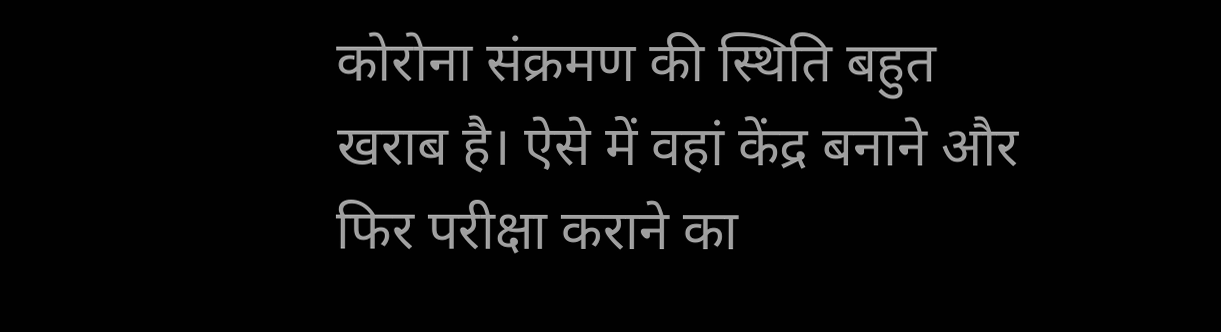कोरोना संक्रमण की स्थिति बहुत खराब है। ऐसे में वहां केंद्र बनाने और फिर परीक्षा कराने का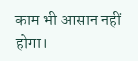काम भी आसान नहीं होगा।